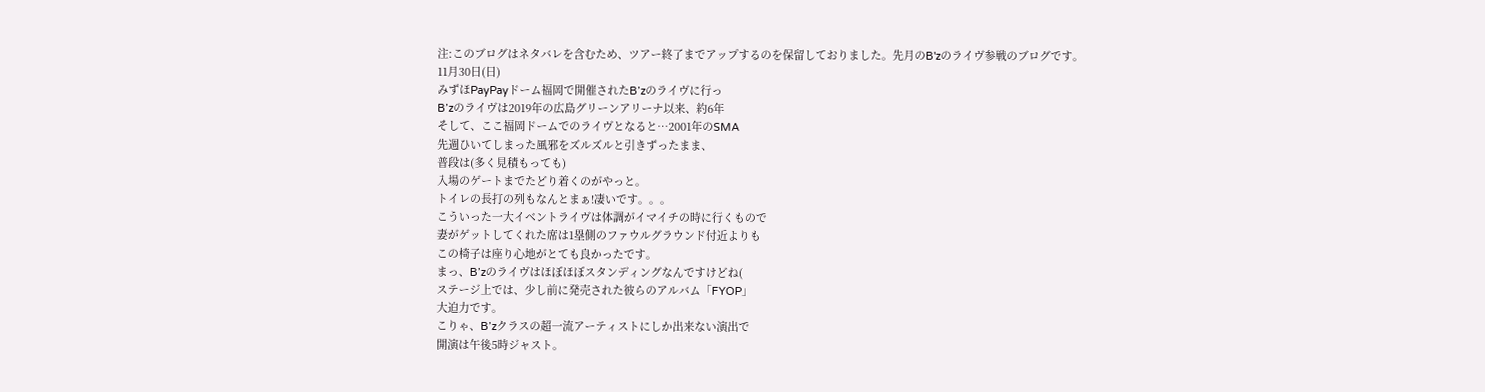注:このブログはネタバレを含むため、ツアー終了までアップするのを保留しておりました。先月のB'zのライヴ参戦のブログです。
11月30日(日)
みずほPayPayドーム福岡で開催されたB’zのライヴに行っ
B’zのライヴは2019年の広島グリーンアリーナ以来、約6年
そして、ここ福岡ドームでのライヴとなると…2001年のSMA
先週ひいてしまった風邪をズルズルと引きずったまま、
普段は(多く見積もっても)
入場のゲートまでたどり着くのがやっと。
トイレの長打の列もなんとまぁ!凄いです。。。
こういった一大イベントライヴは体調がイマイチの時に行くもので
妻がゲットしてくれた席は1塁側のファウルグラウンド付近よりも
この椅子は座り心地がとても良かったです。
まっ、B’zのライヴはほぼほぼスタンディングなんですけどね(
ステージ上では、少し前に発売された彼らのアルバム「FYOP」
大迫力です。
こりゃ、B’zクラスの超一流アーティストにしか出来ない演出で
開演は午後5時ジャスト。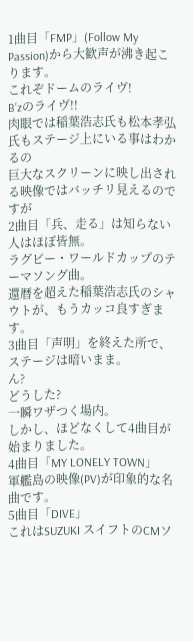1曲目「FMP」(Follow My Passion)から大歓声が沸き起こります。
これぞドームのライヴ!
B’zのライヴ!!
肉眼では稲葉浩志氏も松本孝弘氏もステージ上にいる事はわかるの
巨大なスクリーンに映し出される映像ではバッチリ見えるのですが
2曲目「兵、走る」は知らない人はほぼ皆無。
ラグビー・ワールドカップのテーマソング曲。
還暦を超えた稲葉浩志氏のシャウトが、もうカッコ良すぎます。
3曲目「声明」を終えた所で、ステージは暗いまま。
ん?
どうした?
一瞬ワザつく場内。
しかし、ほどなくして4曲目が始まりました。
4曲目「MY LONELY TOWN」
軍艦島の映像(PV)が印象的な名曲です。
5曲目「DIVE」
これはSUZUKI スイフトのCMソ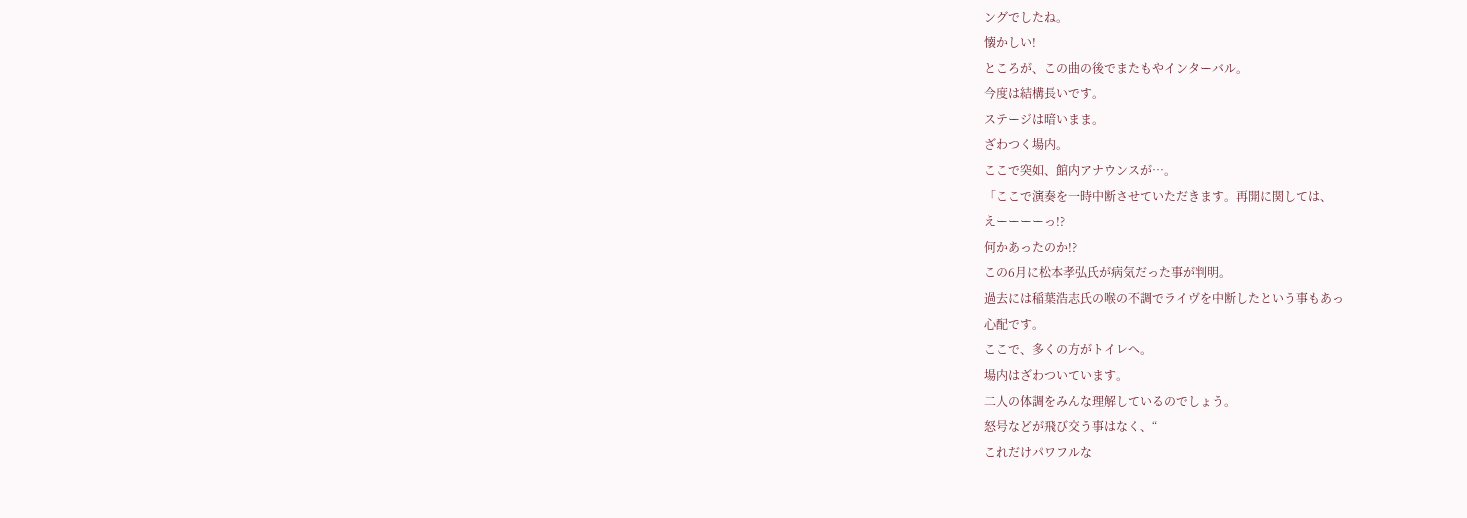ングでしたね。
懐かしい!
ところが、この曲の後でまたもやインターバル。
今度は結構長いです。
ステージは暗いまま。
ざわつく場内。
ここで突如、館内アナウンスが…。
「ここで演奏を一時中断させていただきます。再開に関しては、
えーーーーっ!?
何かあったのか!?
この6月に松本孝弘氏が病気だった事が判明。
過去には稲葉浩志氏の喉の不調でライヴを中断したという事もあっ
心配です。
ここで、多くの方がトイレへ。
場内はざわついています。
二人の体調をみんな理解しているのでしょう。
怒号などが飛び交う事はなく、“
これだけパワフルな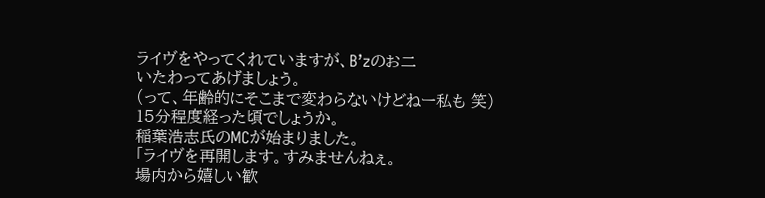ライヴをやってくれていますが、B’zのお二
いたわってあげましょう。
(って、年齢的にそこまで変わらないけどねー私も 笑)
15分程度経った頃でしょうか。
稲葉浩志氏のMCが始まりました。
「ライヴを再開します。すみませんねぇ。
場内から嬉しい歓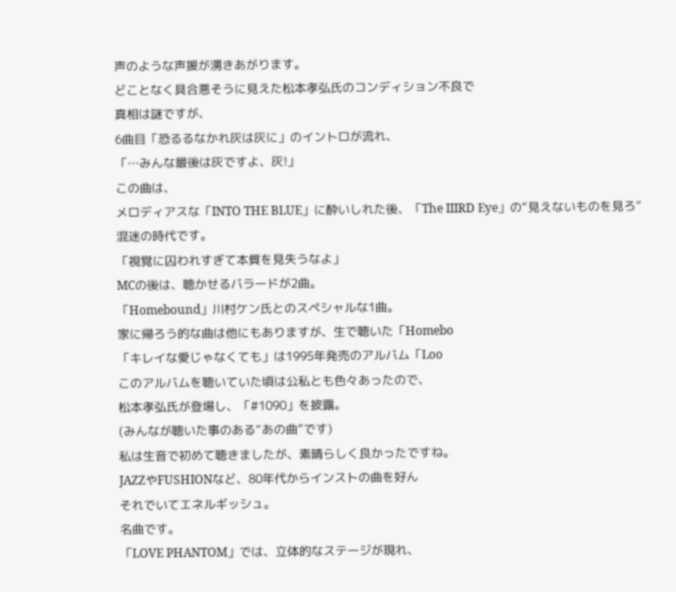声のような声援が湧きあがります。
どことなく具合悪そうに見えた松本孝弘氏のコンディション不良で
真相は謎ですが、
6曲目「恐るるなかれ灰は灰に」のイントロが流れ、
「…みんな最後は灰ですよ、灰!」
この曲は、
メロディアスな「INTO THE BLUE」に酔いしれた後、「The IIIRD Eye」の“見えないものを見ろ”
混迷の時代です。
「視覚に囚われすぎて本質を見失うなよ」
MCの後は、聴かせるバラードが2曲。
「Homebound」川村ケン氏とのスペシャルな1曲。
家に帰ろう的な曲は他にもありますが、生で聴いた「Homebo
「キレイな愛じゃなくても」は1995年発売のアルバム「Loo
このアルバムを聴いていた頃は公私とも色々あったので、
松本孝弘氏が登場し、「#1090」を披露。
(みんなが聴いた事のある“あの曲”です)
私は生音で初めて聴きましたが、素晴らしく良かったですね。
JAZZやFUSHIONなど、80年代からインストの曲を好ん
それでいてエネルギッシュ。
名曲です。
「LOVE PHANTOM」では、立体的なステージが現れ、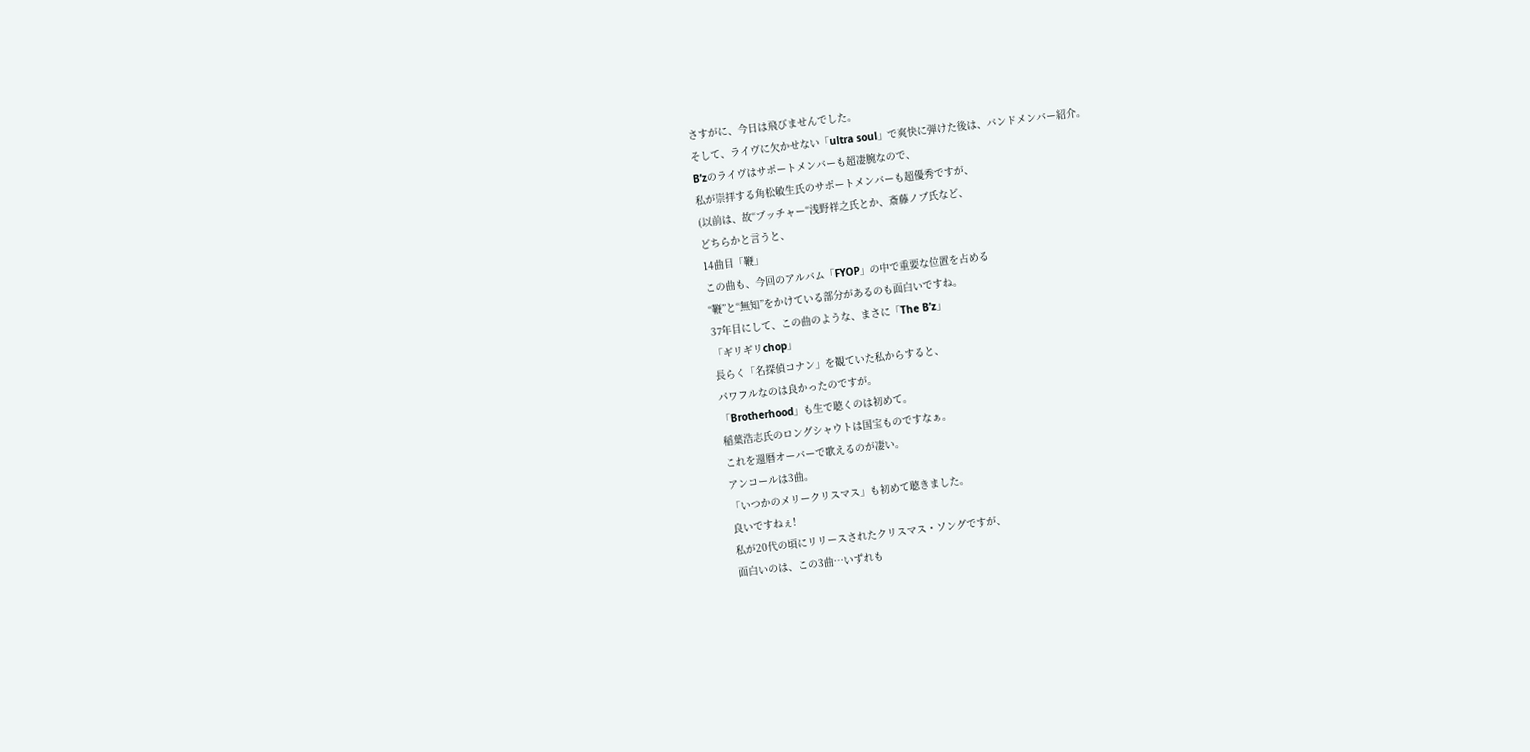さすがに、今日は飛びませんでした。
そして、ライヴに欠かせない「ultra soul」で爽快に弾けた後は、バンドメンバー紹介。
B’zのライヴはサポートメンバーも超凄腕なので、
私が崇拝する角松敏生氏のサポートメンバーも超優秀ですが、
(以前は、故“ブッチャー“浅野祥之氏とか、斎藤ノブ氏など、
どちらかと言うと、
14曲目「鞭」
この曲も、今回のアルバム「FYOP」の中で重要な位置を占める
“鞭”と“無知”をかけている部分があるのも面白いですね。
37年目にして、この曲のような、まさに「The B’z」
「ギリギリchop」
長らく「名探偵コナン」を観ていた私からすると、
パワフルなのは良かったのですが。
「Brotherhood」も生で聴くのは初めて。
稲葉浩志氏のロングシャウトは国宝ものですなぁ。
これを還暦オーバーで歌えるのが凄い。
アンコールは3曲。
「いつかのメリークリスマス」も初めて聴きました。
良いですねぇ!
私が20代の頃にリリースされたクリスマス・ソングですが、
面白いのは、この3曲…いずれも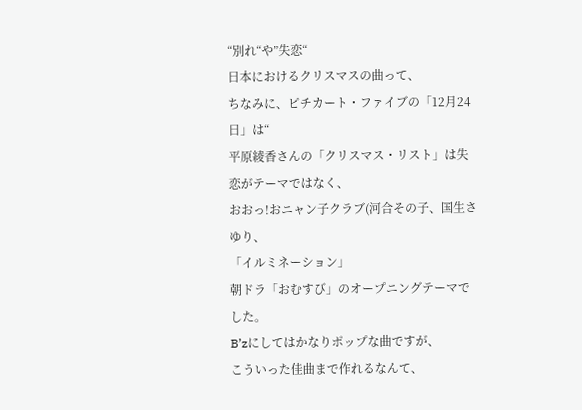“別れ“や”失恋“
日本におけるクリスマスの曲って、
ちなみに、ピチカート・ファイブの「12月24日」は“
平原綾香さんの「クリスマス・リスト」は失恋がテーマではなく、
おおっ!おニャン子クラブ(河合その子、国生さゆり、
「イルミネーション」
朝ドラ「おむすび」のオープニングテーマでした。
B’zにしてはかなりポップな曲ですが、
こういった佳曲まで作れるなんて、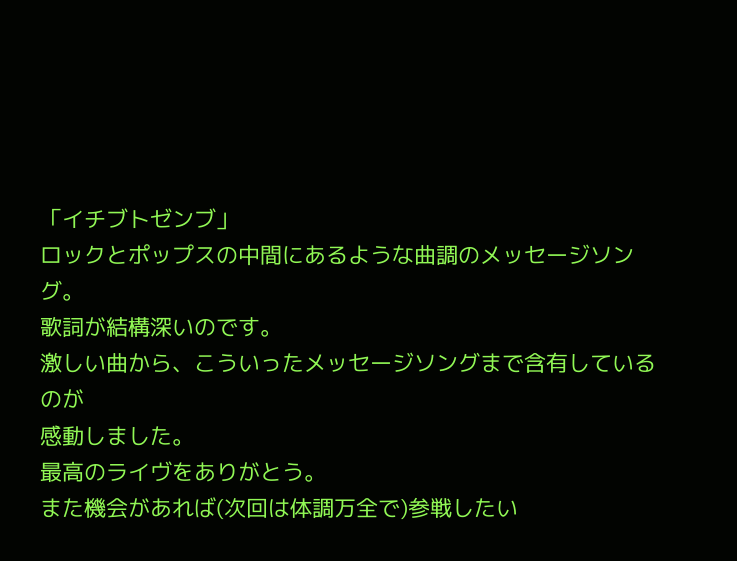「イチブトゼンブ」
ロックとポップスの中間にあるような曲調のメッセージソング。
歌詞が結構深いのです。
激しい曲から、こういったメッセージソングまで含有しているのが
感動しました。
最高のライヴをありがとう。
また機会があれば(次回は体調万全で)参戦したい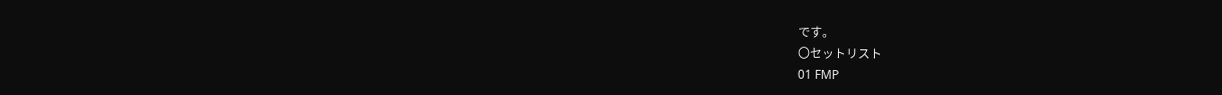です。
〇セットリスト
01 FMP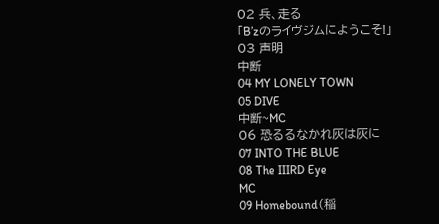02 兵、走る
「B’zのライヴジムにようこそ!」
03 声明
中断
04 MY LONELY TOWN
05 DIVE
中断~MC
06 恐るるなかれ灰は灰に
07 INTO THE BLUE
08 The IIIRD Eye
MC
09 Homebound(稲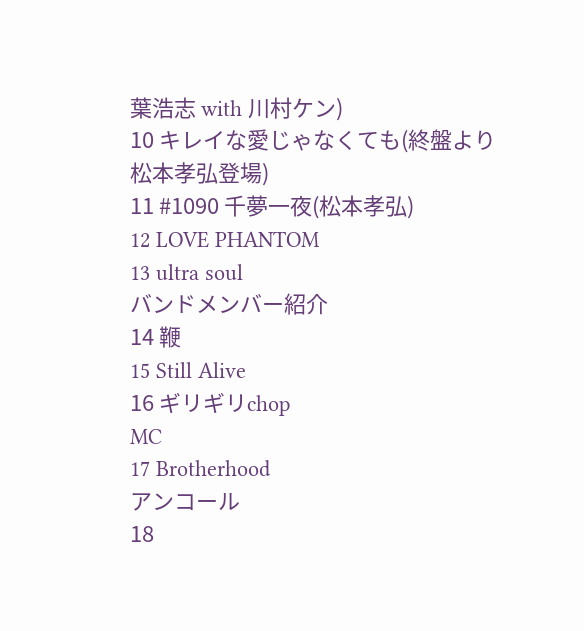葉浩志 with 川村ケン)
10 キレイな愛じゃなくても(終盤より松本孝弘登場)
11 #1090 千夢一夜(松本孝弘)
12 LOVE PHANTOM
13 ultra soul
バンドメンバー紹介
14 鞭
15 Still Alive
16 ギリギリchop
MC
17 Brotherhood
アンコール
18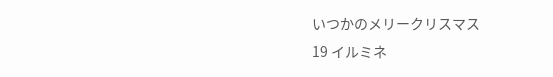いつかのメリークリスマス
19 イルミネ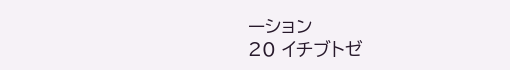ーション
20 イチブトゼ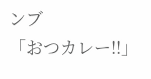ンブ
「おつカレー!!」